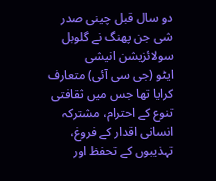دو سال قبل چینی صدر شی جن پھنگ نے گلوبل سولائزیشن انیشی
ایٹو (جی سی آئی) متعارف کرایا تھا جس میں ثقافتی تنوع کے احترام، مشترکہ
انسانی اقدار کے فروغ، تہذیبوں کے تحفظ اور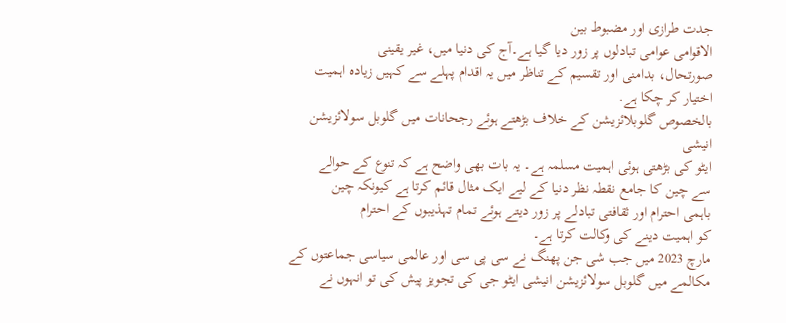جدت طرازی اور مضبوط بین
الاقوامی عوامی تبادلوں پر زور دیا گیا ہے۔آج کی دنیا میں، غیر یقینی
صورتحال، بدامنی اور تقسیم کے تناظر میں یہ اقدام پہلے سے کہیں زیادہ اہمیت
اختیار کر چکا ہے.
بالخصوص گلوبلائزیشن کے خلاف بڑھتے ہوئے رجحانات میں گلوبل سولائزیشن انیشی
ایٹو کی بڑھتی ہوئی اہمیت مسلمہ ہے۔ یہ بات بھی واضح ہے کہ تنوع کے حوالے
سے چین کا جامع نقطہ نظر دنیا کے لیے ایک مثال قائم کرتا ہے کیونکہ چین
باہمی احترام اور ثقافتی تبادلے پر زور دیتے ہوئے تمام تہذیبوں کے احترام
کو اہمیت دینے کی وکالت کرتا ہے۔
مارچ 2023 میں جب شی جن پھنگ نے سی پی سی اور عالمی سیاسی جماعتوں کے
مکالمے میں گلوبل سولائزیشن انیشی ایٹو جی کی تجویز پیش کی تو انہوں نے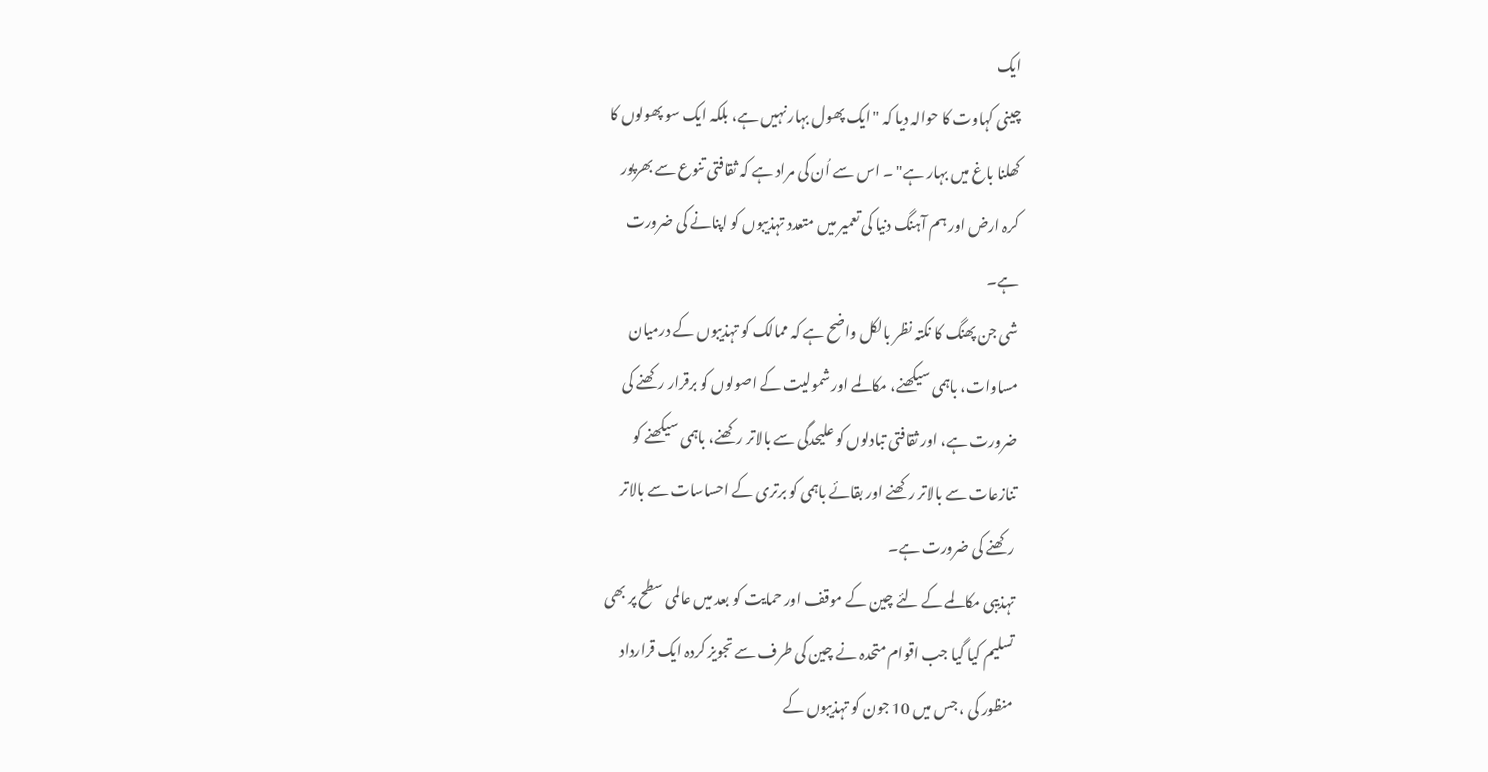ایک
چینی کہاوت کا حوالہ دیا کہ "ایک پھول بہار نہیں ہے، بلکہ ایک سو پھولوں کا
کھلنا باغ میں بہار ہے" ۔ اس سے اُن کی مراد ہے کہ ثقافتی تنوع سے بھرپور
کرہ ارض اور ہم آہنگ دنیا کی تعمیر میں متعدد تہذیبوں کو اپنانے کی ضرورت
ہے۔
شی جن پھنگ کا نکتہ نظر بالکل واضح ہے کہ ممالک کو تہذیبوں کے درمیان
مساوات، باہمی سیکھنے، مکالمے اور شمولیت کے اصولوں کو برقرار رکھنے کی
ضرورت ہے، اور ثقافتی تبادلوں کو علیحدگی سے بالاتر رکھنے، باہمی سیکھنے کو
تنازعات سے بالاتر رکھنے اور بقائے باہمی کو برتری کے احساسات سے بالاتر
رکھنے کی ضرورت ہے۔
تہذیبی مکالمے کے لئے چین کے موقف اور حمایت کو بعد میں عالمی سطح پر بھی
تسلیم کیا گیا جب اقوام متحدہ نے چین کی طرف سے تجویز کردہ ایک قرارداد
منظور کی ، جس میں 10 جون کو تہذیبوں کے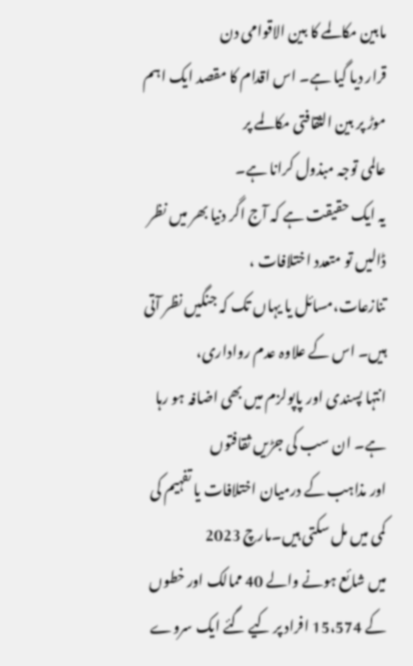مابین مکالمے کا بین الاقوامی دن
قرار دیا گیا ہے۔ اس اقدام کا مقصد ایک اہم موڑ پر بین الثقافتی مکالمے پر
عالمی توجہ مبذول کرانا ہے۔
یہ ایک حقیقت ہے کہ آج اگر دنیا بھر میں نظر ڈالیں تو متعدد اختلافات ،
تنازعات،مسائل یا یہاں تک کہ جنگیں نظر آتی ہیں۔ اس کے علاوہ عدم رواداری،
انتہا پسندی اور پاپولزم میں بھی اضافہ ہو رہا ہے۔ ان سب کی جڑیں ثقافتوں
اور مذاہب کے درمیان اختلافات یا تفہیم کی کمی میں مل سکتی ہیں۔مارچ 2023
میں شائع ہونے والے 40 ممالک اور خطوں کے 15،574 افراد پر کیے گئے ایک سروے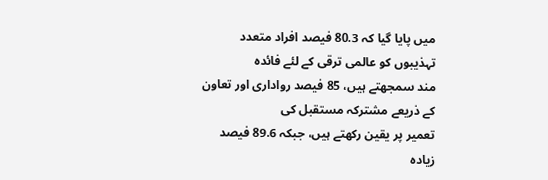میں پایا گیا کہ 80.3 فیصد افراد متعدد تہذیبوں کو عالمی ترقی کے لئے فائدہ
مند سمجھتے ہیں، 85 فیصد رواداری اور تعاون کے ذریعے مشترکہ مستقبل کی
تعمیر پر یقین رکھتے ہیں، جبکہ 89.6 فیصد زیادہ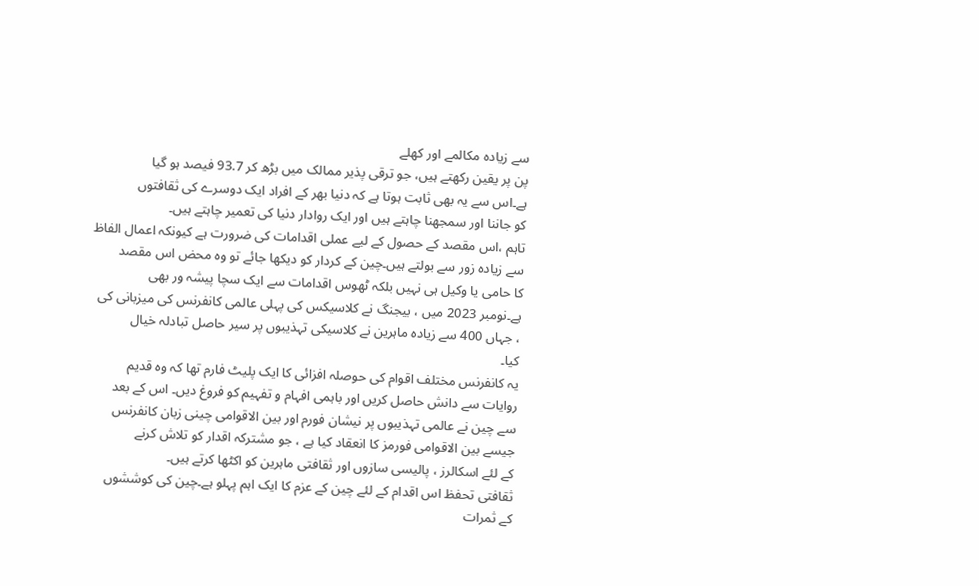سے زیادہ مکالمے اور کھلے
پن پر یقین رکھتے ہیں، جو ترقی پذیر ممالک میں بڑھ کر 93.7 فیصد ہو گیا
ہے۔اس سے یہ بھی ثابت ہوتا ہے کہ دنیا بھر کے افراد ایک دوسرے کی ثقافتوں
کو جاننا اور سمجھنا چاہتے ہیں اور ایک روادار دنیا کی تعمیر چاہتے ہیں۔
تاہم ،اس مقصد کے حصول کے لیے عملی اقدامات کی ضرورت ہے کیونکہ اعمال الفاظ
سے زیادہ زور سے بولتے ہیں۔چین کے کردار کو دیکھا جائے تو وہ محض اس مقصد
کا حامی یا وکیل ہی نہیں بلکہ ٹھوس اقدامات سے ایک سچا پیشہ ور بھی
ہے۔نومبر 2023 میں ، بیجنگ نے کلاسیکس کی پہلی عالمی کانفرنس کی میزبانی کی
، جہاں 400 سے زیادہ ماہرین نے کلاسیکی تہذیبوں پر سیر حاصل تبادلہ خیال
کیا۔
یہ کانفرنس مختلف اقوام کی حوصلہ افزائی کا ایک پلیٹ فارم تھا کہ وہ قدیم
روایات سے دانش حاصل کریں اور باہمی افہام و تفہیم کو فروغ دیں۔ اس کے بعد
سے چین نے عالمی تہذیبوں پر نیشان فورم اور بین الاقوامی چینی زبان کانفرنس
جیسے بین الاقوامی فورمز کا انعقاد کیا ہے ، جو مشترکہ اقدار کو تلاش کرنے
کے لئے اسکالرز ، پالیسی سازوں اور ثقافتی ماہرین کو اکٹھا کرتے ہیں۔
ثقافتی تحفظ اس اقدام کے لئے چین کے عزم کا ایک اہم پہلو ہے۔چین کی کوششوں
کے ثمرات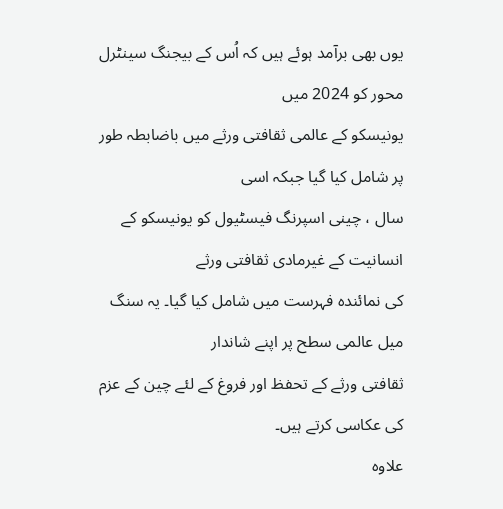یوں بھی برآمد ہوئے ہیں کہ اُس کے بیجنگ سینٹرل محور کو 2024 میں
یونیسکو کے عالمی ثقافتی ورثے میں باضابطہ طور پر شامل کیا گیا جبکہ اسی
سال ، چینی اسپرنگ فیسٹیول کو یونیسکو کے انسانیت کے غیرمادی ثقافتی ورثے
کی نمائندہ فہرست میں شامل کیا گیا۔ یہ سنگ میل عالمی سطح پر اپنے شاندار
ثقافتی ورثے کے تحفظ اور فروغ کے لئے چین کے عزم کی عکاسی کرتے ہیں۔
علاوہ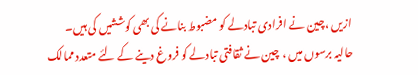ازیں ،چین نے افرادی تبادلے کو مضبوط بنانے کی بھی کوششیں کی ہیں۔
حالیہ برسوں میں ، چین نے ثقافتی تبادلے کو فروغ دینے کے لئے متعدد ممالک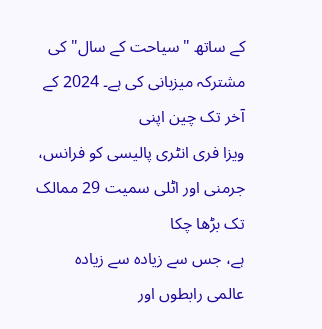کے ساتھ "سیاحت کے سال" کی مشترکہ میزبانی کی ہے۔ 2024 کے آخر تک چین اپنی
ویزا فری انٹری پالیسی کو فرانس، جرمنی اور اٹلی سمیت 29 ممالک تک بڑھا چکا
ہے، جس سے زیادہ سے زیادہ عالمی رابطوں اور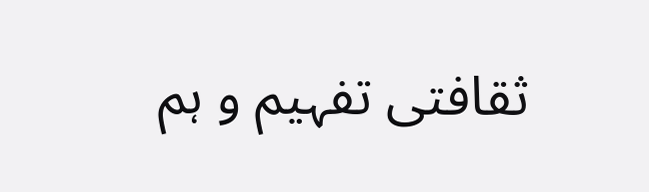ثقافتی تفہیم و ہم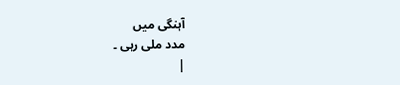آہنگی میں
مدد ملی رہی ۔
|